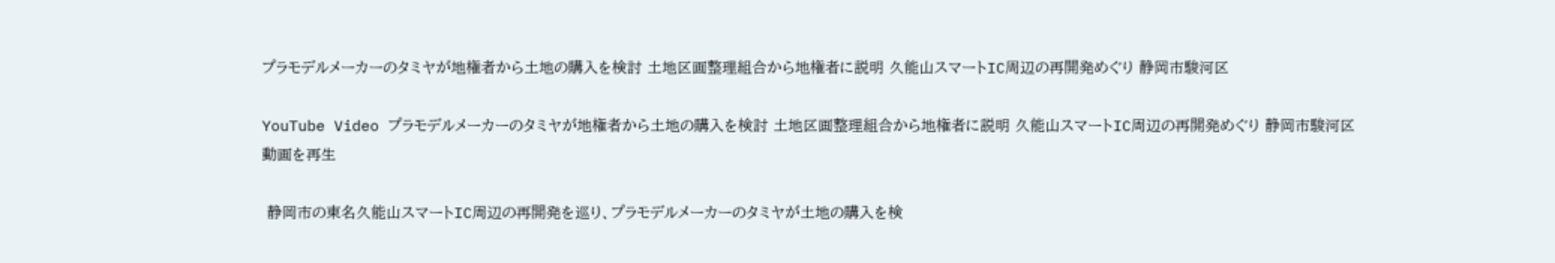プラモデルメーカーのタミヤが地権者から土地の購入を検討 土地区画整理組合から地権者に説明 久能山スマートIC周辺の再開発めぐり 静岡市駿河区

YouTube Video プラモデルメーカーのタミヤが地権者から土地の購入を検討 土地区画整理組合から地権者に説明 久能山スマートIC周辺の再開発めぐり 静岡市駿河区
動画を再生

 静岡市の東名久能山スマートIC周辺の再開発を巡り、プラモデルメーカーのタミヤが土地の購入を検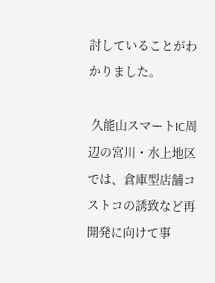討していることがわかりました。

 久能山スマートIC周辺の宮川・水上地区では、倉庫型店舗コストコの誘致など再開発に向けて事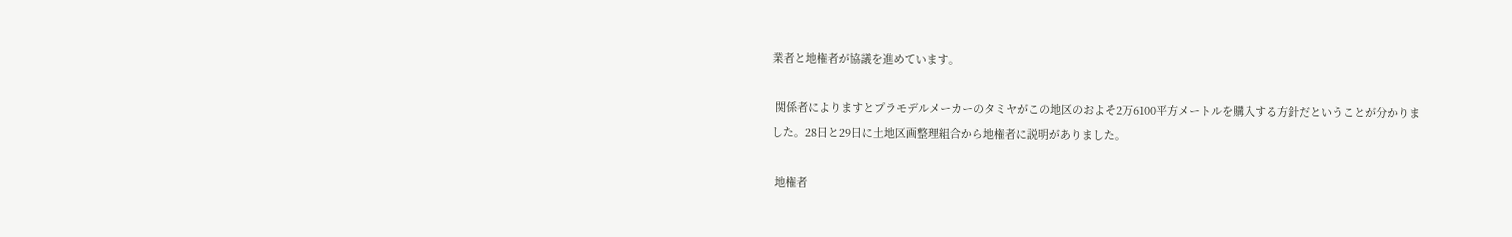業者と地権者が協議を進めています。

 関係者によりますとプラモデルメーカーのタミヤがこの地区のおよそ2万6100平方メートルを購入する方針だということが分かりました。28日と29日に土地区画整理組合から地権者に説明がありました。

 地権者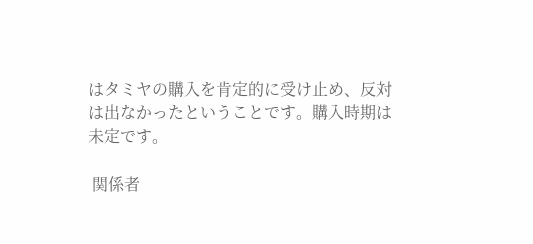はタミヤの購入を肯定的に受け止め、反対は出なかったということです。購入時期は未定です。

 関係者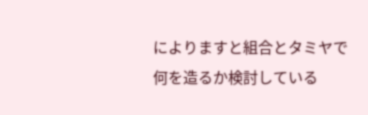によりますと組合とタミヤで何を造るか検討している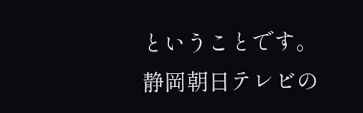ということです。静岡朝日テレビの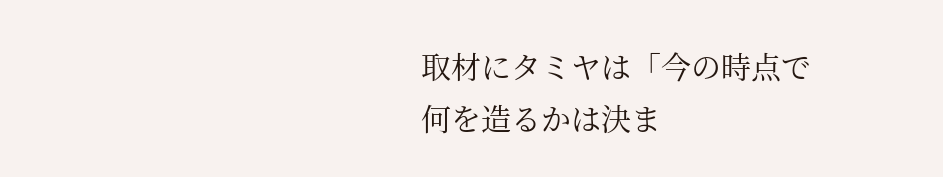取材にタミヤは「今の時点で何を造るかは決ま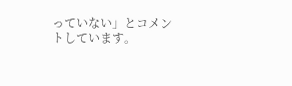っていない」とコメントしています。